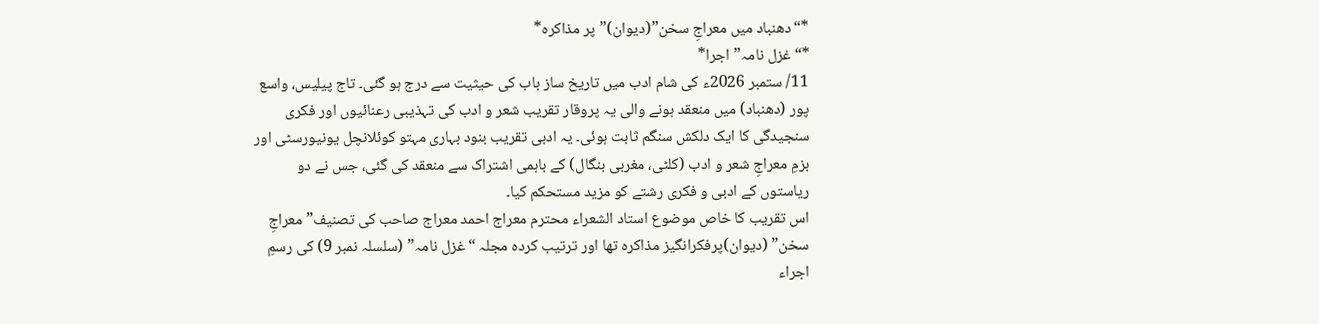*“دھنباد میں معراجِ سخن”(دیوان)”پر مذاکرہ*
*“غزل نامہ” اجرا*
11/ ستمبر 2026ء کی شام ادب میں تاریخ ساز باب کی حیثیت سے درج ہو گئی۔ تاج پیلیس، واسع پور (دھنباد) میں منعقد ہونے والی یہ پروقار تقریب شعر و ادب کی تہذیبی رعنائیوں اور فکری سنجیدگی کا ایک دلکش سنگم ثابت ہوئی۔ یہ ادبی تقریب بنود بہاری مہتو کوئلانچل یونیورسٹی اور بزمِ معراجِ شعر و ادب (کلٹی، مغربی بنگال) کے باہمی اشتراک سے منعقد کی گئی، جس نے دو ریاستوں کے ادبی و فکری رشتے کو مزید مستحکم کیا۔
اس تقریب کا خاص موضوع استاد الشعراء محترم معراج احمد معراج صاحب کی تصنیف” معراجِ سخن” (دیوان)پرفکرانگیز مذاکرہ تھا اور ترتیب کردہ مجلہ “غزل نامہ” (سلسلہ نمبر 9) کی رسمِ اجراء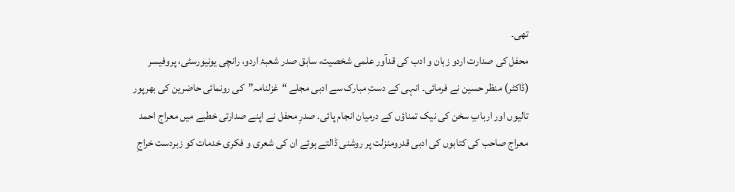تھی۔
محفل کی صدارت اردو زبان و ادب کی قدآور علمی شخصیت، سابق صدر شعبۂ اردو، رانچی یونیورسٹی، پروفیسر (ڈاکٹر) منظر حسین نے فرمائی۔ انہی کے دستِ مبارک سے ادبی مجلے “غزلنامہ”کی رونمائی حاضرین کی بھرپور تالیوں اور اربابِ سخن کی نیک تمناؤں کے درمیان انجام پائی. صدرِ محفل نے اپنے صدارتی خطبے میں معراج احمد معراج صاحب کی کتابوں کی ادبی قدرومنزلت پر روشنی ڈالتے ہوئے ان کی شعری و فکری خدمات کو زبردست خراجِ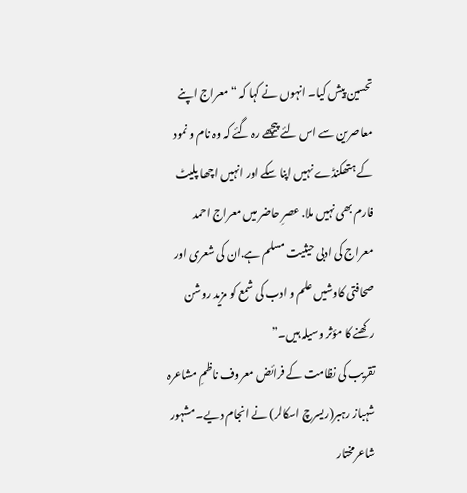تحسین پیش کیا۔ انہوں نے کہا کہ “معراج اپنے معاصرین سے اس لئے پیچھے رہ گئے کہ وہ نام و نمود کے ہتھکنڈے نہیں اپنا سکے اور انہیں اچھا پلیٹ فارم بھی نہیں ملا. عصرِ حاضر میں معراج احمد معراج کی ادبی حیثیت مسلم ہے.ان کی شعری اور صحافتی کاوشیں علم و ادب کی شمع کو مزید روشن رکھنے کا مؤثر وسیلہ ہیں۔”
تقریب کی نظامت کے فرائض معروف ناظمِ مشاعرہ شہباز رہبر(ریسرچ اسکالر) نے انجام دیے۔ مشہور شاعرمختار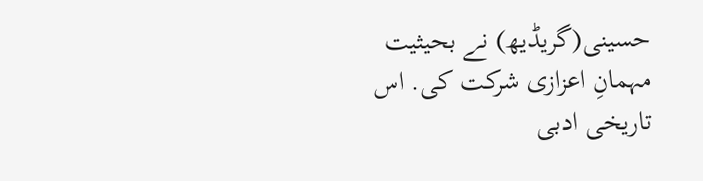حسینی(گریڈیھ) نے بحیثیت مہمانِ اعزازی شرکت کی. اس تاریخی ادبی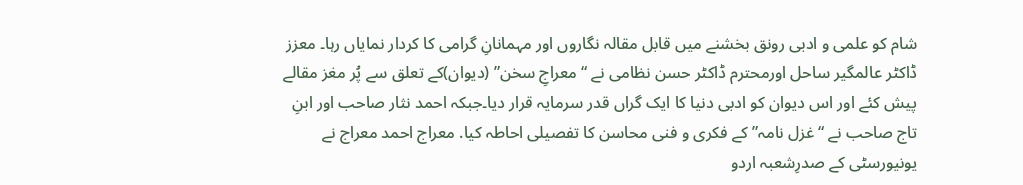شام کو علمی و ادبی رونق بخشنے میں قابل مقالہ نگاروں اور مہمانانِ گرامی کا کردار نمایاں رہا۔ معزز ڈاکٹر عالمگیر ساحل اورمحترم ڈاکٹر حسن نظامی نے “معراجِ سخن” (دیوان)کے تعلق سے پُر مغز مقالے پیش کئے اور اس دیوان کو ادبی دنیا کا ایک گراں قدر سرمایہ قرار دیا۔جبکہ احمد نثار صاحب اور ابنِ تاج صاحب نے “غزل نامہ” کے فکری و فنی محاسن کا تفصیلی احاطہ کیا. معراج احمد معراج نے یونیورسٹی کے صدرِشعبہ اردو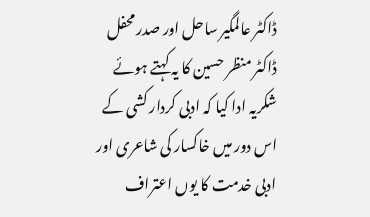ڈاکٹر عالمگیر ساحل اور صدر محفل ڈاکٹر منظر حسین کا یہ کہتے ہوئے شکریہ ادا کیا کہ ادبی کردار کشی کے اس دور میں خاکسار کی شاعری اور ادبی خدمت کا یوں اعتراف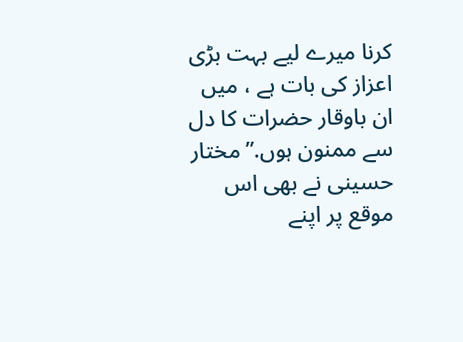کرنا میرے لیے بہت بڑی اعزاز کی بات ہے ، میں ان باوقار حضرات کا دل سے ممنون ہوں.” مختار حسینی نے بھی اس موقع پر اپنے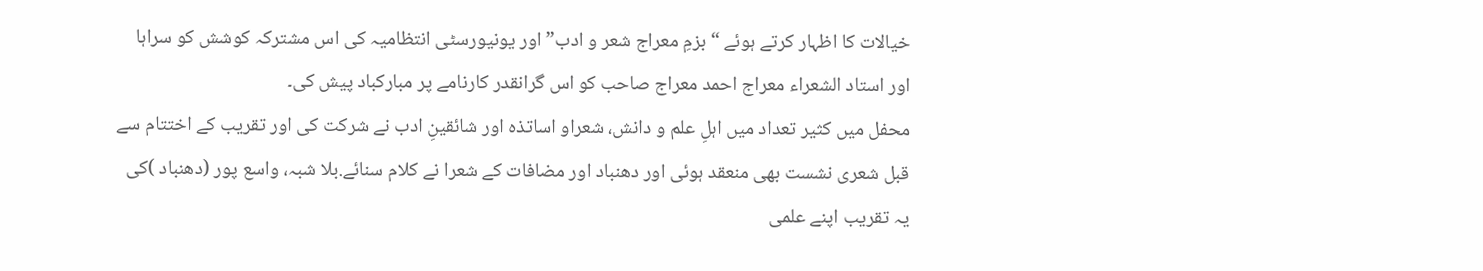خیالات کا اظہار کرتے ہوئے “بزمِ معراج شعر و ادب” اور یونیورسٹی انتظامیہ کی اس مشترکہ کوشش کو سراہا اور استاد الشعراء معراج احمد معراج صاحب کو اس گرانقدر کارنامے پر مبارکباد پیش کی۔
محفل میں کثیر تعداد میں اہلِ علم و دانش، شعراو اساتذہ اور شائقینِ ادب نے شرکت کی اور تقریب کے اختتام سے قبل شعری نشست بھی منعقد ہوئی اور دھنباد اور مضافات کے شعرا نے کلام سنائے.بلا شبہ، واسع پور (دھنباد )کی یہ تقریب اپنے علمی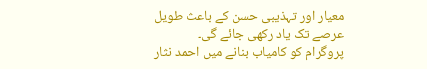معیار اور تہذیبی حسن کے باعث طویل عرصے تک یاد رکھی جائے گی۔
پروگرام کو کامیاب بنانے میں احمد نثار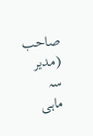صاحب (مدیر سہ ماہی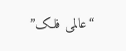“عالمی فلک”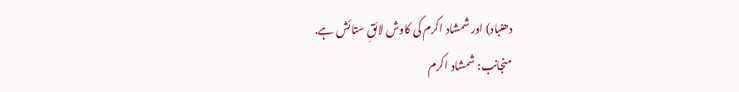دھنباد) اور شمشاد اکرم کی کاوش لائقِ ستائش ہے.
منجانب: شمشاد اکرم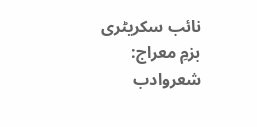نائب سکریٹری
بزمِ معراج: شعروادب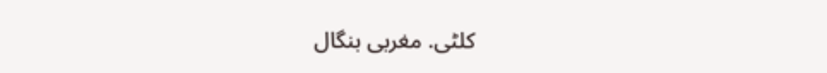کلٹی. مغربی بنگال